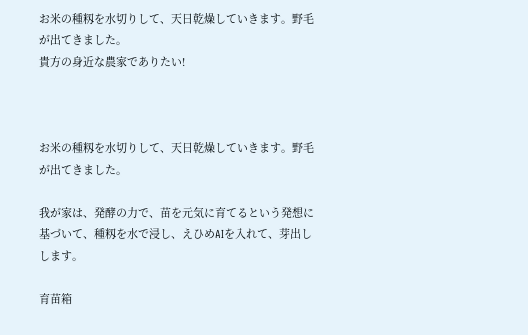お米の種籾を水切りして、天日乾燥していきます。野毛が出てきました。
貴方の身近な農家でありたい!



お米の種籾を水切りして、天日乾燥していきます。野毛が出てきました。

我が家は、発酵の力で、苗を元気に育てるという発想に基づいて、種籾を水で浸し、えひめAIを入れて、芽出しします。

育苗箱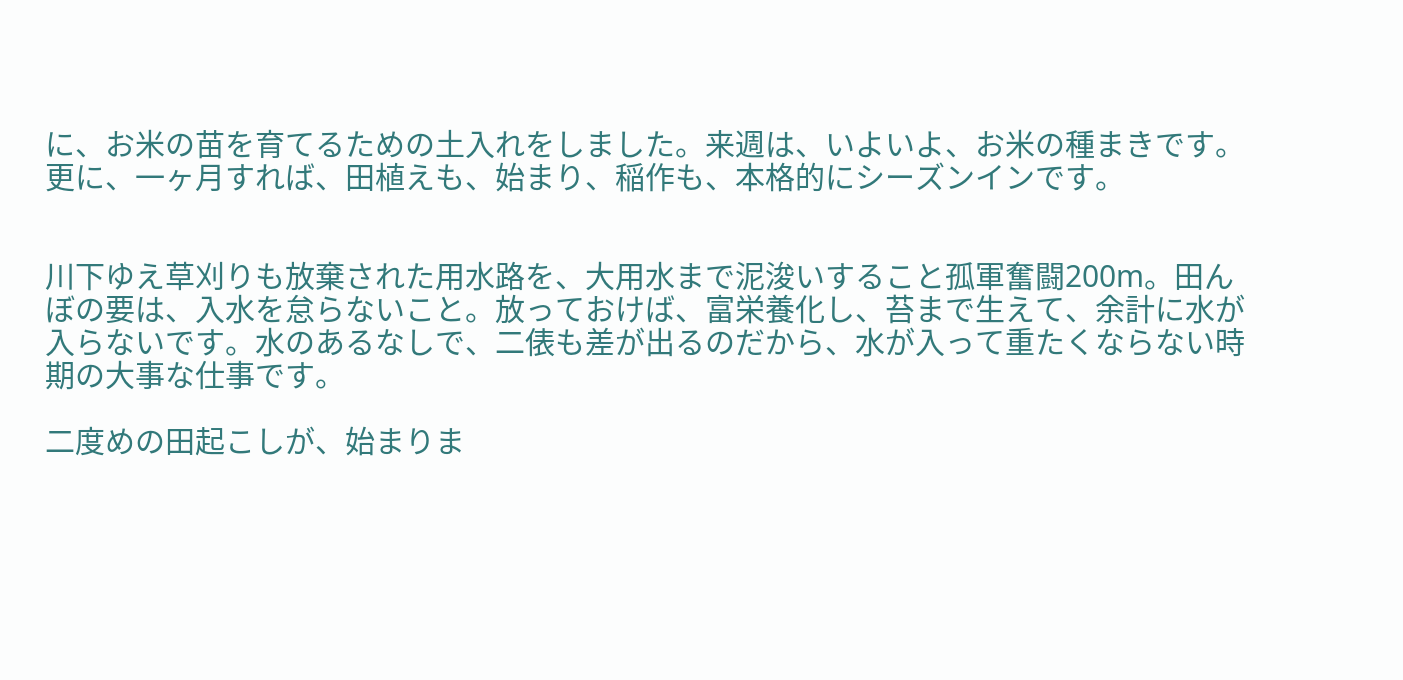に、お米の苗を育てるための土入れをしました。来週は、いよいよ、お米の種まきです。更に、一ヶ月すれば、田植えも、始まり、稲作も、本格的にシーズンインです。


川下ゆえ草刈りも放棄された用水路を、大用水まで泥浚いすること孤軍奮闘200m。田んぼの要は、入水を怠らないこと。放っておけば、富栄養化し、苔まで生えて、余計に水が入らないです。水のあるなしで、二俵も差が出るのだから、水が入って重たくならない時期の大事な仕事です。

二度めの田起こしが、始まりま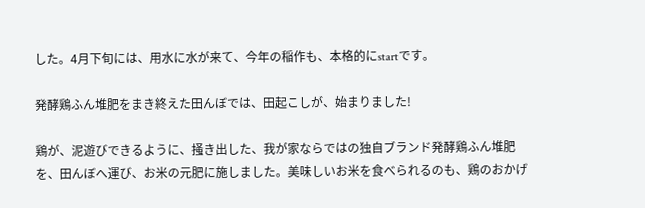した。4月下旬には、用水に水が来て、今年の稲作も、本格的にstartです。

発酵鶏ふん堆肥をまき終えた田んぼでは、田起こしが、始まりました!

鶏が、泥遊びできるように、掻き出した、我が家ならではの独自ブランド発酵鶏ふん堆肥を、田んぼへ運び、お米の元肥に施しました。美味しいお米を食べられるのも、鶏のおかげ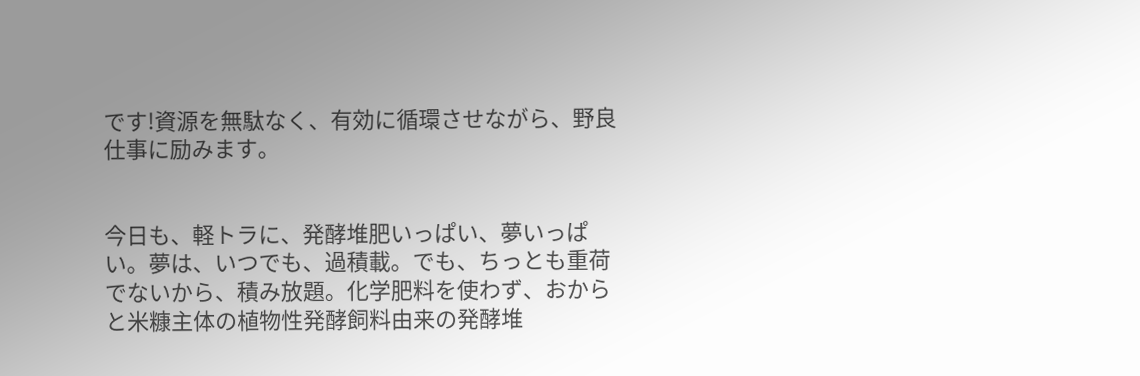です!資源を無駄なく、有効に循環させながら、野良仕事に励みます。


今日も、軽トラに、発酵堆肥いっぱい、夢いっぱい。夢は、いつでも、過積載。でも、ちっとも重荷でないから、積み放題。化学肥料を使わず、おからと米糠主体の植物性発酵飼料由来の発酵堆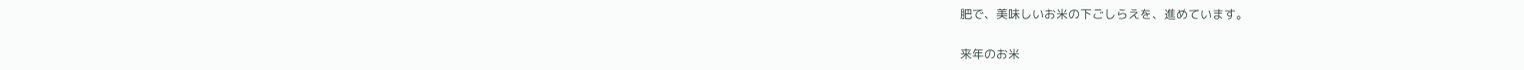肥で、美味しいお米の下ごしらえを、進めています。

来年のお米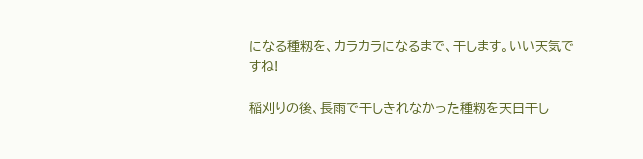になる種籾を、カラカラになるまで、干します。いい天気ですね!

稲刈りの後、長雨で干しきれなかった種籾を天日干し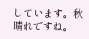しています。秋晴れですね。